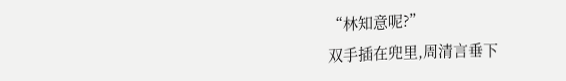“林知意呢?”
双手插在兜里,周清言垂下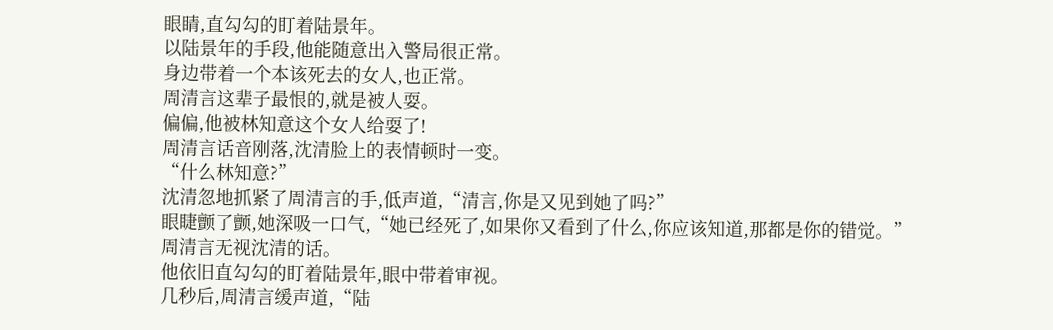眼睛,直勾勾的盯着陆景年。
以陆景年的手段,他能随意出入警局很正常。
身边带着一个本该死去的女人,也正常。
周清言这辈子最恨的,就是被人耍。
偏偏,他被林知意这个女人给耍了!
周清言话音刚落,沈清脸上的表情顿时一变。
“什么林知意?”
沈清忽地抓紧了周清言的手,低声道,“清言,你是又见到她了吗?”
眼睫颤了颤,她深吸一口气,“她已经死了,如果你又看到了什么,你应该知道,那都是你的错觉。”
周清言无视沈清的话。
他依旧直勾勾的盯着陆景年,眼中带着审视。
几秒后,周清言缓声道,“陆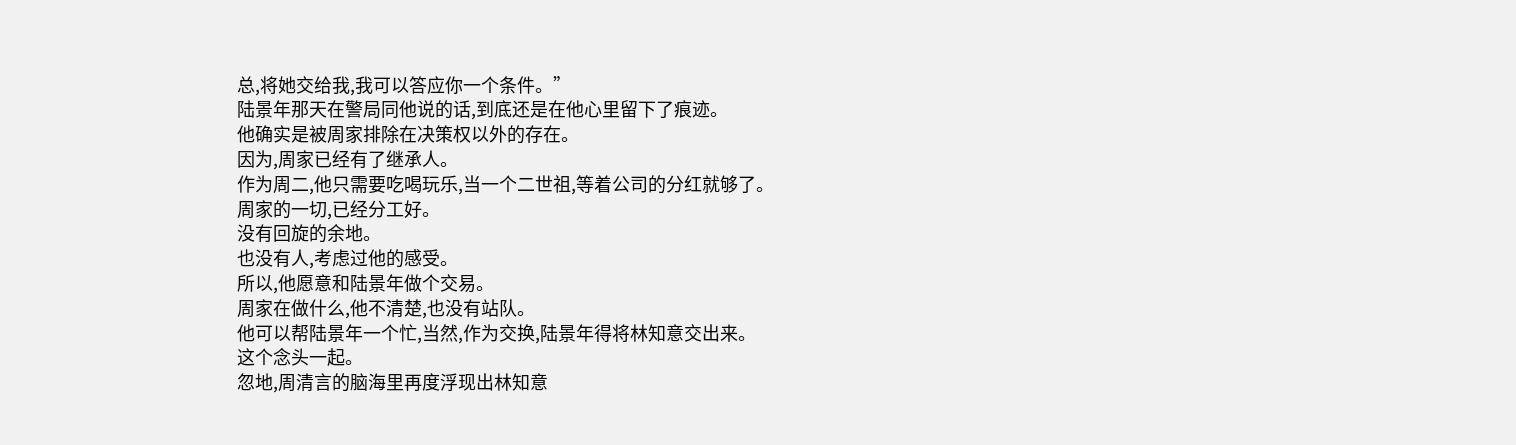总,将她交给我,我可以答应你一个条件。”
陆景年那天在警局同他说的话,到底还是在他心里留下了痕迹。
他确实是被周家排除在决策权以外的存在。
因为,周家已经有了继承人。
作为周二,他只需要吃喝玩乐,当一个二世祖,等着公司的分红就够了。
周家的一切,已经分工好。
没有回旋的余地。
也没有人,考虑过他的感受。
所以,他愿意和陆景年做个交易。
周家在做什么,他不清楚,也没有站队。
他可以帮陆景年一个忙,当然,作为交换,陆景年得将林知意交出来。
这个念头一起。
忽地,周清言的脑海里再度浮现出林知意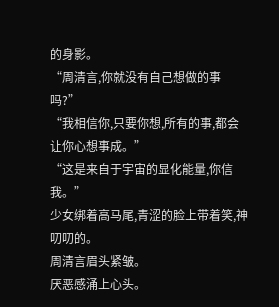的身影。
“周清言,你就没有自己想做的事吗?”
“我相信你,只要你想,所有的事,都会让你心想事成。”
“这是来自于宇宙的显化能量,你信我。”
少女绑着高马尾,青涩的脸上带着笑,神叨叨的。
周清言眉头紧皱。
厌恶感涌上心头。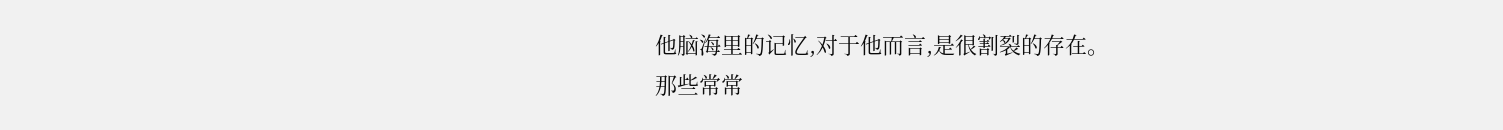他脑海里的记忆,对于他而言,是很割裂的存在。
那些常常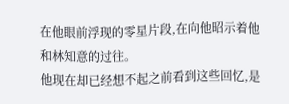在他眼前浮现的零星片段,在向他昭示着他和林知意的过往。
他现在却已经想不起之前看到这些回忆,是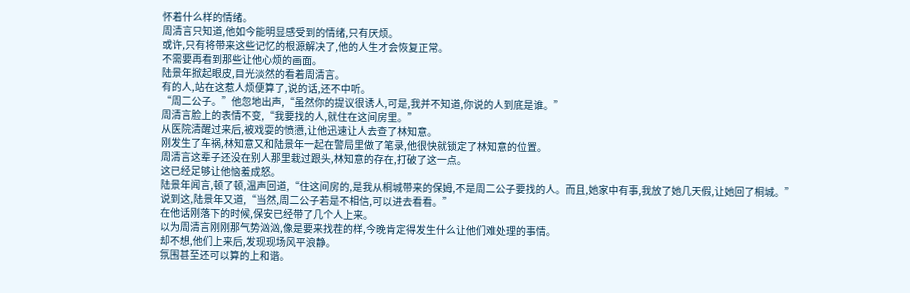怀着什么样的情绪。
周清言只知道,他如今能明显感受到的情绪,只有厌烦。
或许,只有将带来这些记忆的根源解决了,他的人生才会恢复正常。
不需要再看到那些让他心烦的画面。
陆景年掀起眼皮,目光淡然的看着周清言。
有的人,站在这惹人烦便算了,说的话,还不中听。
“周二公子。”他忽地出声,“虽然你的提议很诱人,可是,我并不知道,你说的人到底是谁。”
周清言脸上的表情不变,“我要找的人,就住在这间房里。”
从医院清醒过来后,被戏耍的愤懑,让他迅速让人去查了林知意。
刚发生了车祸,林知意又和陆景年一起在警局里做了笔录,他很快就锁定了林知意的位置。
周清言这辈子还没在别人那里栽过跟头,林知意的存在,打破了这一点。
这已经足够让他恼羞成怒。
陆景年闻言,顿了顿,温声回道,“住这间房的,是我从桐城带来的保姆,不是周二公子要找的人。而且,她家中有事,我放了她几天假,让她回了桐城。”
说到这,陆景年又道,“当然,周二公子若是不相信,可以进去看看。”
在他话刚落下的时候,保安已经带了几个人上来。
以为周清言刚刚那气势汹汹,像是要来找茬的样,今晚肯定得发生什么让他们难处理的事情。
却不想,他们上来后,发现现场风平浪静。
氛围甚至还可以算的上和谐。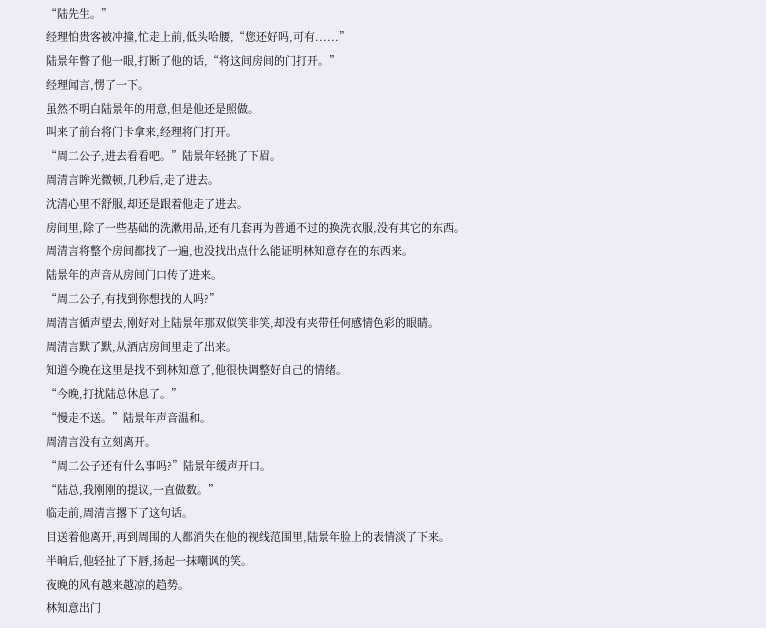“陆先生。”
经理怕贵客被冲撞,忙走上前,低头哈腰,“您还好吗,可有......”
陆景年瞥了他一眼,打断了他的话,“将这间房间的门打开。”
经理闻言,愣了一下。
虽然不明白陆景年的用意,但是他还是照做。
叫来了前台将门卡拿来,经理将门打开。
“周二公子,进去看看吧。”陆景年轻挑了下眉。
周清言眸光微顿,几秒后,走了进去。
沈清心里不舒服,却还是跟着他走了进去。
房间里,除了一些基础的洗漱用品,还有几套再为普通不过的换洗衣服,没有其它的东西。
周清言将整个房间都找了一遍,也没找出点什么能证明林知意存在的东西来。
陆景年的声音从房间门口传了进来。
“周二公子,有找到你想找的人吗?”
周清言循声望去,刚好对上陆景年那双似笑非笑,却没有夹带任何感情色彩的眼睛。
周清言默了默,从酒店房间里走了出来。
知道今晚在这里是找不到林知意了,他很快调整好自己的情绪。
“今晚,打扰陆总休息了。”
“慢走不送。”陆景年声音温和。
周清言没有立刻离开。
“周二公子还有什么事吗?”陆景年缓声开口。
“陆总,我刚刚的提议,一直做数。”
临走前,周清言撂下了这句话。
目送着他离开,再到周围的人都消失在他的视线范围里,陆景年脸上的表情淡了下来。
半晌后,他轻扯了下唇,扬起一抹嘲讽的笑。
夜晚的风有越来越凉的趋势。
林知意出门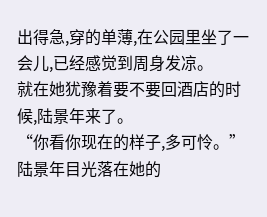出得急,穿的单薄,在公园里坐了一会儿,已经感觉到周身发凉。
就在她犹豫着要不要回酒店的时候,陆景年来了。
“你看你现在的样子,多可怜。”
陆景年目光落在她的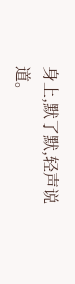身上,默了默,轻声说道。